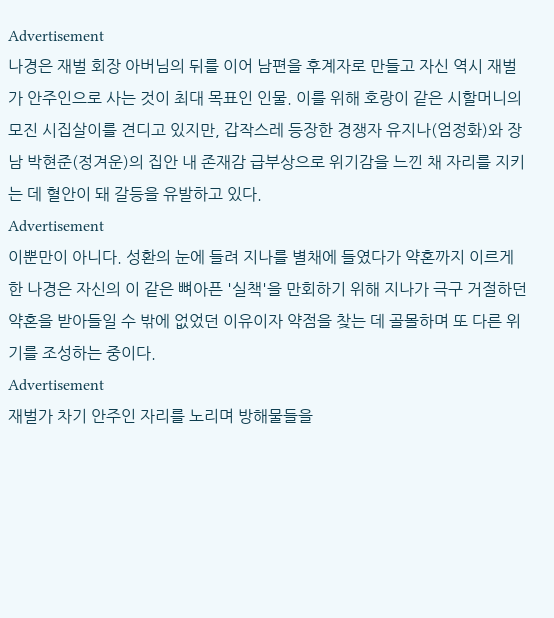Advertisement
나경은 재벌 회장 아버님의 뒤를 이어 남편을 후계자로 만들고 자신 역시 재벌가 안주인으로 사는 것이 최대 목표인 인물. 이를 위해 호랑이 같은 시할머니의 모진 시집살이를 견디고 있지만, 갑작스레 등장한 경쟁자 유지나(엄정화)와 장남 박현준(정겨운)의 집안 내 존재감 급부상으로 위기감을 느낀 채 자리를 지키는 데 혈안이 돼 갈등을 유발하고 있다.
Advertisement
이뿐만이 아니다. 성환의 눈에 들려 지나를 별채에 들였다가 약혼까지 이르게 한 나경은 자신의 이 같은 뼈아픈 '실책'을 만회하기 위해 지나가 극구 거절하던 약혼을 받아들일 수 밖에 없었던 이유이자 약점을 찾는 데 골몰하며 또 다른 위기를 조성하는 중이다.
Advertisement
재벌가 차기 안주인 자리를 노리며 방해물들을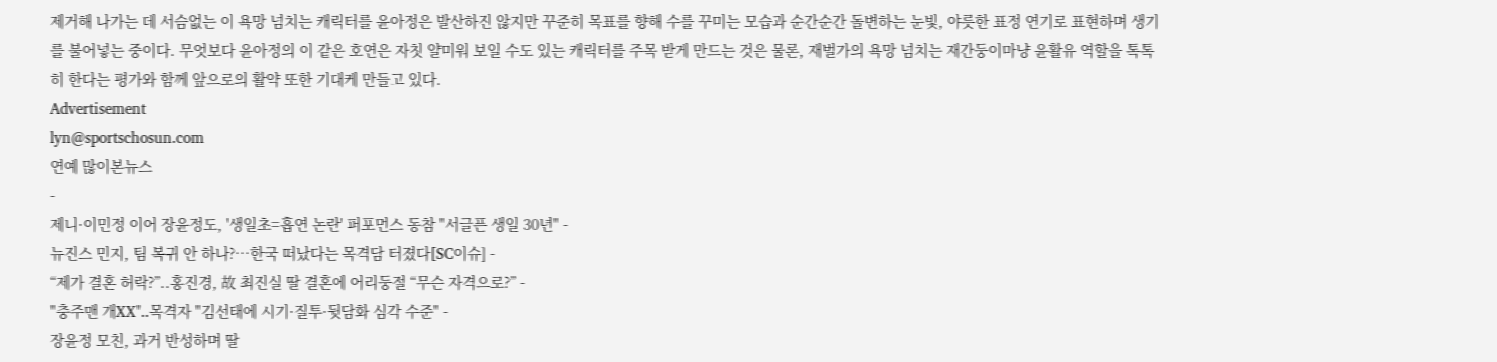제거해 나가는 데 서슴없는 이 욕망 넘치는 캐릭터를 윤아정은 발산하진 않지만 꾸준히 목표를 향해 수를 꾸미는 모습과 순간순간 돌변하는 눈빛, 야릇한 표정 연기로 표현하며 생기를 불어넣는 중이다. 무엇보다 윤아정의 이 같은 호연은 자칫 얄미워 보일 수도 있는 캐릭터를 주목 받게 만드는 것은 물론, 재벌가의 욕망 넘치는 재간둥이마냥 윤활유 역할을 톡톡히 한다는 평가와 함께 앞으로의 활약 또한 기대케 만들고 있다.
Advertisement
lyn@sportschosun.com
연예 많이본뉴스
-
제니·이민정 이어 장윤정도, '생일초=흡연 논란' 퍼포먼스 동참 "서글픈 생일 30년" -
뉴진스 민지, 팀 복귀 안 하나?…한국 떠났다는 목격담 터졌다[SC이슈] -
“제가 결혼 허락?”..홍진경, 故 최진실 딸 결혼에 어리둥절 “무슨 자격으로?” -
"충주맨 개XX"..목격자 "김선태에 시기·질투·뒷담화 심각 수준" -
장윤정 모친, 과거 반성하며 딸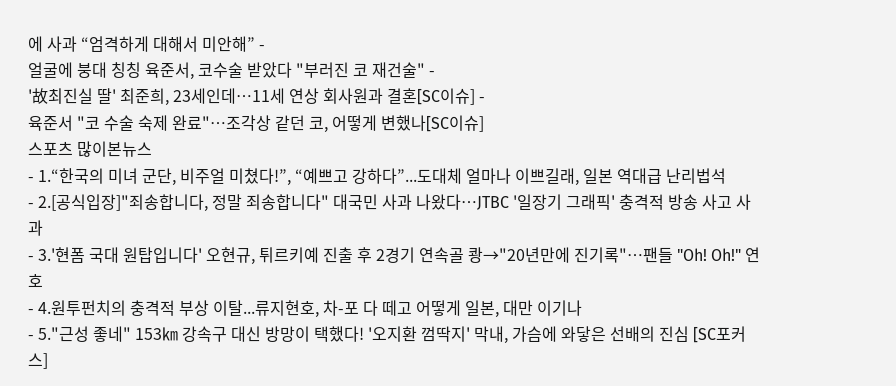에 사과 “엄격하게 대해서 미안해” -
얼굴에 붕대 칭칭 육준서, 코수술 받았다 "부러진 코 재건술" -
'故최진실 딸' 최준희, 23세인데…11세 연상 회사원과 결혼[SC이슈] -
육준서 "코 수술 숙제 완료"…조각상 같던 코, 어떻게 변했나[SC이슈]
스포츠 많이본뉴스
- 1.“한국의 미녀 군단, 비주얼 미쳤다!”, “예쁘고 강하다”...도대체 얼마나 이쁘길래, 일본 역대급 난리법석
- 2.[공식입장]"죄송합니다, 정말 죄송합니다" 대국민 사과 나왔다…JTBC '일장기 그래픽' 충격적 방송 사고 사과
- 3.'현폼 국대 원탑입니다' 오현규, 튀르키예 진출 후 2경기 연속골 쾅→"20년만에 진기록"…팬들 "Oh! Oh!" 연호
- 4.원투펀치의 충격적 부상 이탈...류지현호, 차-포 다 떼고 어떻게 일본, 대만 이기나
- 5."근성 좋네" 153㎞ 강속구 대신 방망이 택했다! '오지환 껌딱지' 막내, 가슴에 와닿은 선배의 진심 [SC포커스]